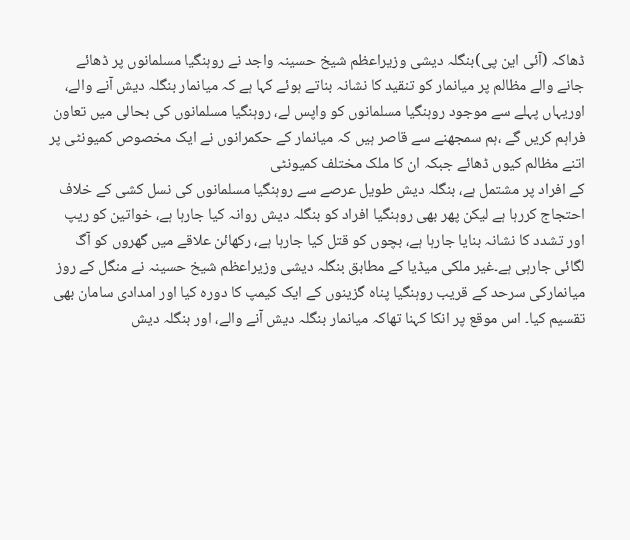ڈھاکہ (آئی این پی)بنگلہ دیشی وزیراعظم شیخ حسینہ واجد نے روہنگیا مسلمانوں پر ڈھائے جانے والے مظالم پر میانمار کو تنقید کا نشانہ بناتے ہوئے کہا ہے کہ میانمار بنگلہ دیش آنے والے، اوریہاں پہلے سے موجود روہنگیا مسلمانوں کو واپس لے، روہنگیا مسلمانوں کی بحالی میں تعاون فراہم کریں گے ،ہم سمجھنے سے قاصر ہیں کہ میانمار کے حکمرانوں نے ایک مخصوص کمیونٹی پر اتنے مظالم کیوں ڈھائے جبکہ ان کا ملک مختلف کمیونٹی
کے افراد پر مشتمل ہے، بنگلہ دیش طویل عرصے سے روہنگیا مسلمانوں کی نسل کشی کے خلاف احتجاج کررہا ہے لیکن پھر بھی روہنگیا افراد کو بنگلہ دیش روانہ کیا جارہا ہے، خواتین کو ریپ اور تشدد کا نشانہ بنایا جارہا ہے، بچوں کو قتل کیا جارہا ہے، رکھائن علاقے میں گھروں کو آگ لگائی جارہی ہے۔غیر ملکی میڈیا کے مطابق بنگلہ دیشی وزیراعظم شیخ حسینہ نے منگل کے روز میانمارکی سرحد کے قریب روہنگیا پناہ گزینوں کے ایک کیمپ کا دورہ کیا اور امدادی سامان بھی تقسیم کیا۔ اس موقع پر انکا کہنا تھاکہ میانمار بنگلہ دیش آنے والے، اور بنگلہ دیش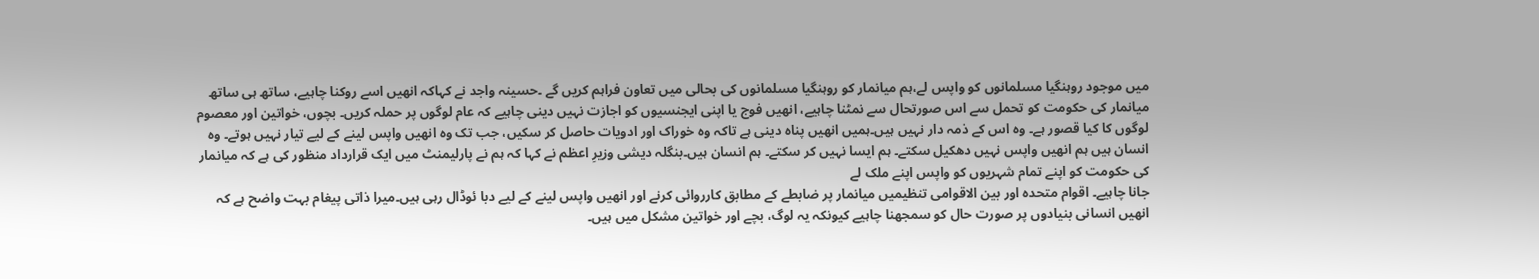میں موجود روہنگیا مسلمانوں کو واپس لے،ہم میانمار کو روہنگیا مسلمانوں کی بحالی میں تعاون فراہم کریں گے ۔حسینہ واجد نے کہاکہ انھیں اسے روکنا چاہیے، ساتھ ہی ساتھ میانمار کی حکومت کو تحمل سے اس صورتحال سے نمٹنا چاہیے، انھیں فوج یا اپنی ایجنسیوں کو اجازت نہیں دینی چاہیے کہ عام لوگوں پر حملہ کریں۔ بچوں، خواتین اور معصوم لوگوں کا کیا قصور ہے۔ وہ اس کے ذمہ دار نہیں ہیں۔ہمیں انھیں پناہ دینی ہے تاکہ وہ خوراک اور ادویات حاصل کر سکیں، جب تک وہ انھیں واپس لینے کے لیے تیار نہیں ہوتے۔ وہ انسان ہیں ہم انھیں واپس نہیں دھکیل سکتے۔ ہم ایسا نہیں کر سکتے۔ ہم انسان ہیں۔بنگلہ دیشی وزیرِ اعظم نے کہا کہ ہم نے پارلیمنٹ میں ایک قرارداد منظور کی ہے کہ میانمار کی حکومت کو اپنے تمام شہریوں کو واپس اپنے ملک لے
جانا چاہیے۔ اقوام متحدہ اور بین الاقوامی تنظیمیں میانمار پر ضابطے کے مطابق کارروائی کرنے اور انھیں واپس لینے کے لیے دبا ئوڈال رہی ہیں۔میرا ذاتی پیغام بہت واضح ہے کہ انھیں انسانی بنیادوں پر صورت حال کو سمجھنا چاہیے کیونکہ یہ لوگ، بچے اور خواتین مشکل میں ہیں۔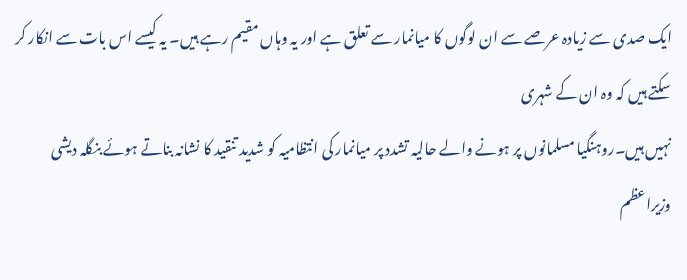ایک صدی سے زیادہ عرصے سے ان لوگوں کا میانمار سے تعلق ہے اور یہ وہاں مقیم رہے ہیں۔ یہ کیسے اس بات سے انکار کر سکتے ہیں کہ وہ ان کے شہری
نہیں ہیں۔روہنگیا مسلمانوں پر ہونے والے حالیہ تشدد پر میانمار کی انتظامیہ کو شدید تنقید کا نشانہ بناتے ہوئے بنگلہ دیشی وزیراعظم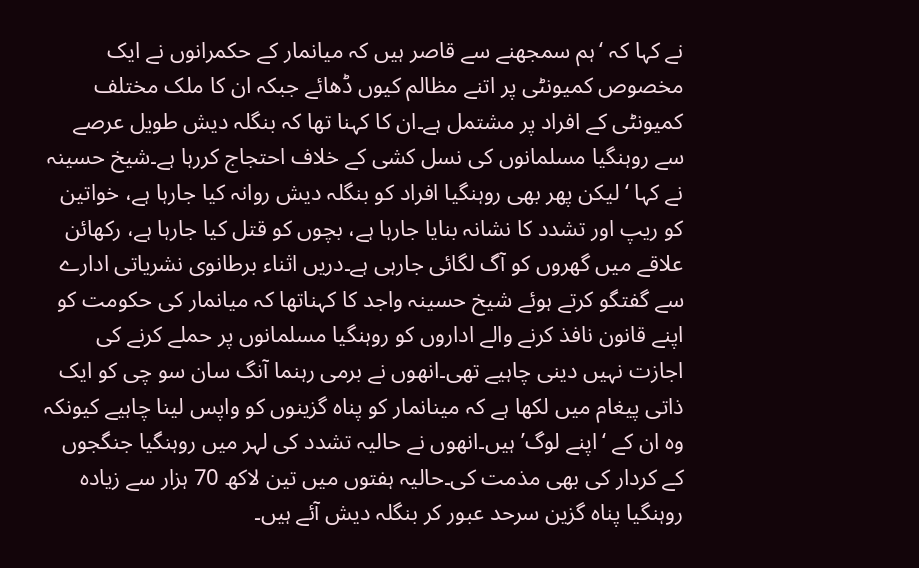نے کہا کہ ‘ہم سمجھنے سے قاصر ہیں کہ میانمار کے حکمرانوں نے ایک مخصوص کمیونٹی پر اتنے مظالم کیوں ڈھائے جبکہ ان کا ملک مختلف کمیونٹی کے افراد پر مشتمل ہے۔ان کا کہنا تھا کہ بنگلہ دیش طویل عرصے سے روہنگیا مسلمانوں کی نسل کشی کے خلاف احتجاج کررہا ہے۔شیخ حسینہ نے کہا ‘لیکن پھر بھی روہنگیا افراد کو بنگلہ دیش روانہ کیا جارہا ہے، خواتین کو ریپ اور تشدد کا نشانہ بنایا جارہا ہے، بچوں کو قتل کیا جارہا ہے، رکھائن علاقے میں گھروں کو آگ لگائی جارہی ہے۔دریں اثناء برطانوی نشریاتی ادارے سے گفتگو کرتے ہوئے شیخ حسینہ واجد کا کہناتھا کہ میانمار کی حکومت کو اپنے قانون نافذ کرنے والے اداروں کو روہنگیا مسلمانوں پر حملے کرنے کی اجازت نہیں دینی چاہیے تھی۔انھوں نے برمی رہنما آنگ سان سو چی کو ایک ذاتی پیغام میں لکھا ہے کہ مینانمار کو پناہ گزینوں کو واپس لینا چاہیے کیونکہ وہ ان کے ‘اپنے لوگ’ ہیں۔انھوں نے حالیہ تشدد کی لہر میں روہنگیا جنگجوں کے کردار کی بھی مذمت کی۔حالیہ ہفتوں میں تین لاکھ 70 ہزار سے زیادہ روہنگیا پناہ گزین سرحد عبور کر بنگلہ دیش آئے ہیں۔